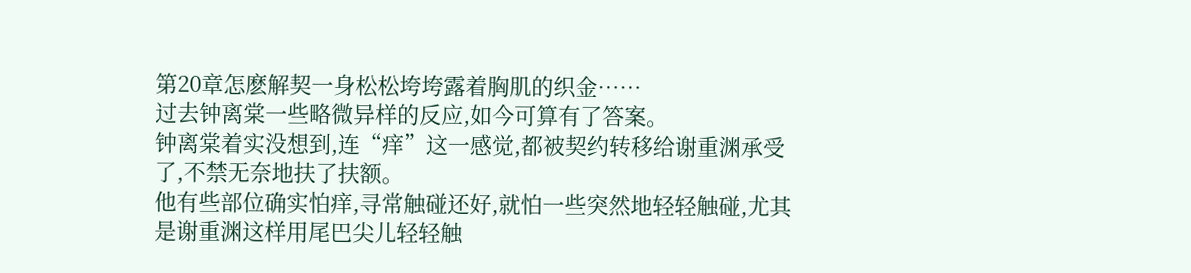第20章怎麽解契一身松松垮垮露着胸肌的织金……
过去钟离棠一些略微异样的反应,如今可算有了答案。
钟离棠着实没想到,连“痒”这一感觉,都被契约转移给谢重渊承受了,不禁无奈地扶了扶额。
他有些部位确实怕痒,寻常触碰还好,就怕一些突然地轻轻触碰,尤其是谢重渊这样用尾巴尖儿轻轻触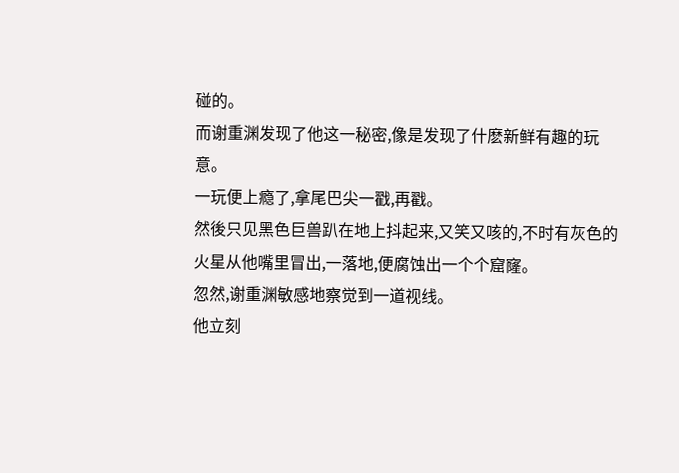碰的。
而谢重渊发现了他这一秘密,像是发现了什麽新鲜有趣的玩意。
一玩便上瘾了,拿尾巴尖一戳,再戳。
然後只见黑色巨兽趴在地上抖起来,又笑又咳的,不时有灰色的火星从他嘴里冒出,一落地,便腐蚀出一个个窟窿。
忽然,谢重渊敏感地察觉到一道视线。
他立刻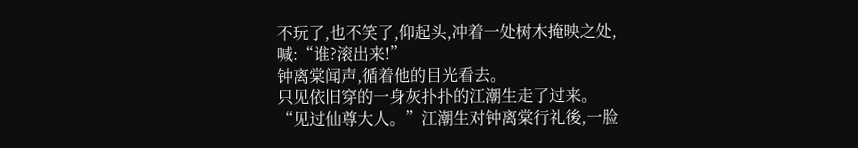不玩了,也不笑了,仰起头,冲着一处树木掩映之处,喊:“谁?滚出来!”
钟离棠闻声,循着他的目光看去。
只见依旧穿的一身灰扑扑的江潮生走了过来。
“见过仙尊大人。”江潮生对钟离棠行礼後,一脸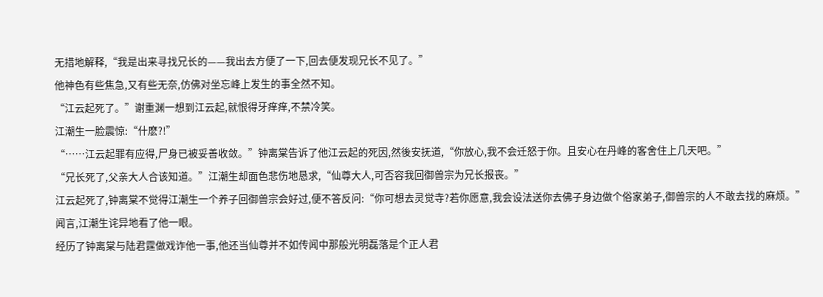无措地解释,“我是出来寻找兄长的——我出去方便了一下,回去便发现兄长不见了。”
他神色有些焦急,又有些无奈,仿佛对坐忘峰上发生的事全然不知。
“江云起死了。”谢重渊一想到江云起,就恨得牙痒痒,不禁冷笑。
江潮生一脸震惊:“什麽?!”
“……江云起罪有应得,尸身已被妥善收敛。”钟离棠告诉了他江云起的死因,然後安抚道,“你放心,我不会迁怒于你。且安心在丹峰的客舍住上几天吧。”
“兄长死了,父亲大人合该知道。”江潮生却面色悲伤地恳求,“仙尊大人,可否容我回御兽宗为兄长报丧。”
江云起死了,钟离棠不觉得江潮生一个养子回御兽宗会好过,便不答反问:“你可想去灵觉寺?若你愿意,我会设法送你去佛子身边做个俗家弟子,御兽宗的人不敢去找的麻烦。”
闻言,江潮生诧异地看了他一眼。
经历了钟离棠与陆君霆做戏诈他一事,他还当仙尊并不如传闻中那般光明磊落是个正人君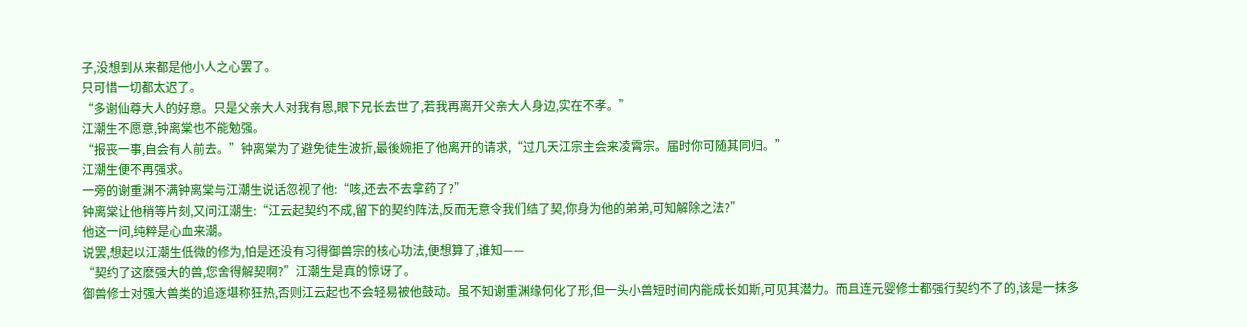子,没想到从来都是他小人之心罢了。
只可惜一切都太迟了。
“多谢仙尊大人的好意。只是父亲大人对我有恩,眼下兄长去世了,若我再离开父亲大人身边,实在不孝。”
江潮生不愿意,钟离棠也不能勉强。
“报丧一事,自会有人前去。”钟离棠为了避免徒生波折,最後婉拒了他离开的请求,“过几天江宗主会来凌霄宗。届时你可随其同归。”
江潮生便不再强求。
一旁的谢重渊不满钟离棠与江潮生说话忽视了他:“咳,还去不去拿药了?”
钟离棠让他稍等片刻,又问江潮生:“江云起契约不成,留下的契约阵法,反而无意令我们结了契,你身为他的弟弟,可知解除之法?”
他这一问,纯粹是心血来潮。
说罢,想起以江潮生低微的修为,怕是还没有习得御兽宗的核心功法,便想算了,谁知——
“契约了这麽强大的兽,您舍得解契啊?”江潮生是真的惊讶了。
御兽修士对强大兽类的追逐堪称狂热,否则江云起也不会轻易被他鼓动。虽不知谢重渊缘何化了形,但一头小兽短时间内能成长如斯,可见其潜力。而且连元婴修士都强行契约不了的,该是一抹多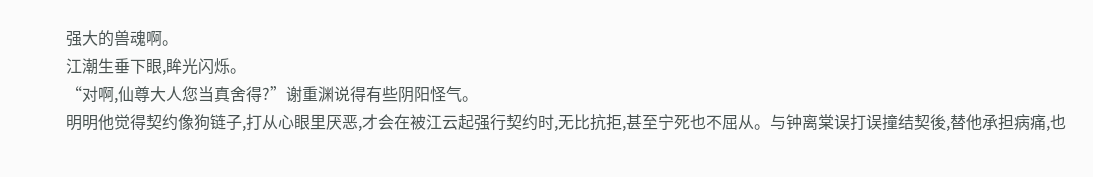强大的兽魂啊。
江潮生垂下眼,眸光闪烁。
“对啊,仙尊大人您当真舍得?”谢重渊说得有些阴阳怪气。
明明他觉得契约像狗链子,打从心眼里厌恶,才会在被江云起强行契约时,无比抗拒,甚至宁死也不屈从。与钟离棠误打误撞结契後,替他承担病痛,也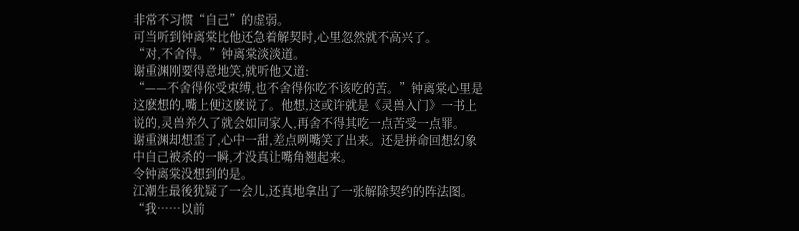非常不习惯“自己”的虚弱。
可当听到钟离棠比他还急着解契时,心里忽然就不高兴了。
“对,不舍得。”钟离棠淡淡道。
谢重渊刚要得意地笑,就听他又道:
“——不舍得你受束缚,也不舍得你吃不该吃的苦。”钟离棠心里是这麽想的,嘴上便这麽说了。他想,这或许就是《灵兽入门》一书上说的,灵兽养久了就会如同家人,再舍不得其吃一点苦受一点罪。
谢重渊却想歪了,心中一甜,差点咧嘴笑了出来。还是拼命回想幻象中自己被杀的一瞬,才没真让嘴角翘起来。
令钟离棠没想到的是。
江潮生最後犹疑了一会儿,还真地拿出了一张解除契约的阵法图。
“我……以前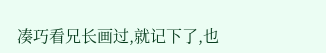凑巧看兄长画过,就记下了,也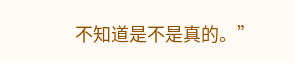不知道是不是真的。”